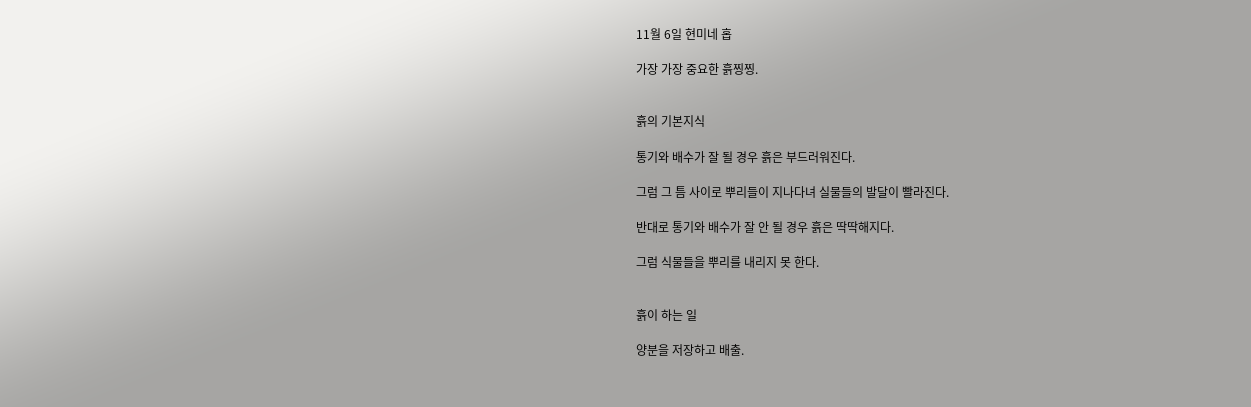11월 6일 현미네 홉

가장 가장 중요한 흙찡찡.


흙의 기본지식

통기와 배수가 잘 될 경우 흙은 부드러워진다.

그럼 그 틈 사이로 뿌리들이 지나다녀 실물들의 발달이 빨라진다.

반대로 통기와 배수가 잘 안 될 경우 흙은 딱딱해지다.

그럼 식물들을 뿌리를 내리지 못 한다.


흙이 하는 일

양분을 저장하고 배출.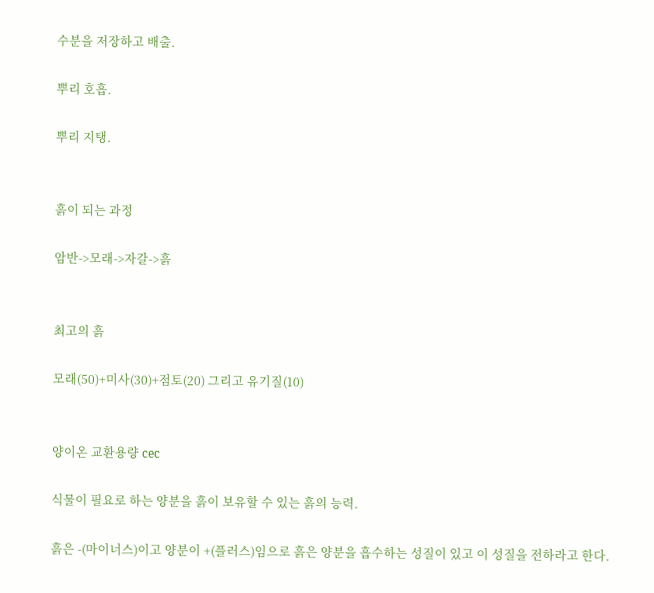수분을 저장하고 배출.

뿌리 호흡.

뿌리 지탱.


흙이 되는 과정

암반->모래->자갈->흙


최고의 흙

모래(50)+미사(30)+점토(20) 그리고 유기질(10)


양이온 교환용량 cec

식물이 필요로 하는 양분을 흙이 보유할 수 있는 흙의 능력.

흙은 -(마이너스)이고 양분이 +(플러스)임으로 흙은 양분을 흡수하는 성질이 있고 이 성질을 전하라고 한다.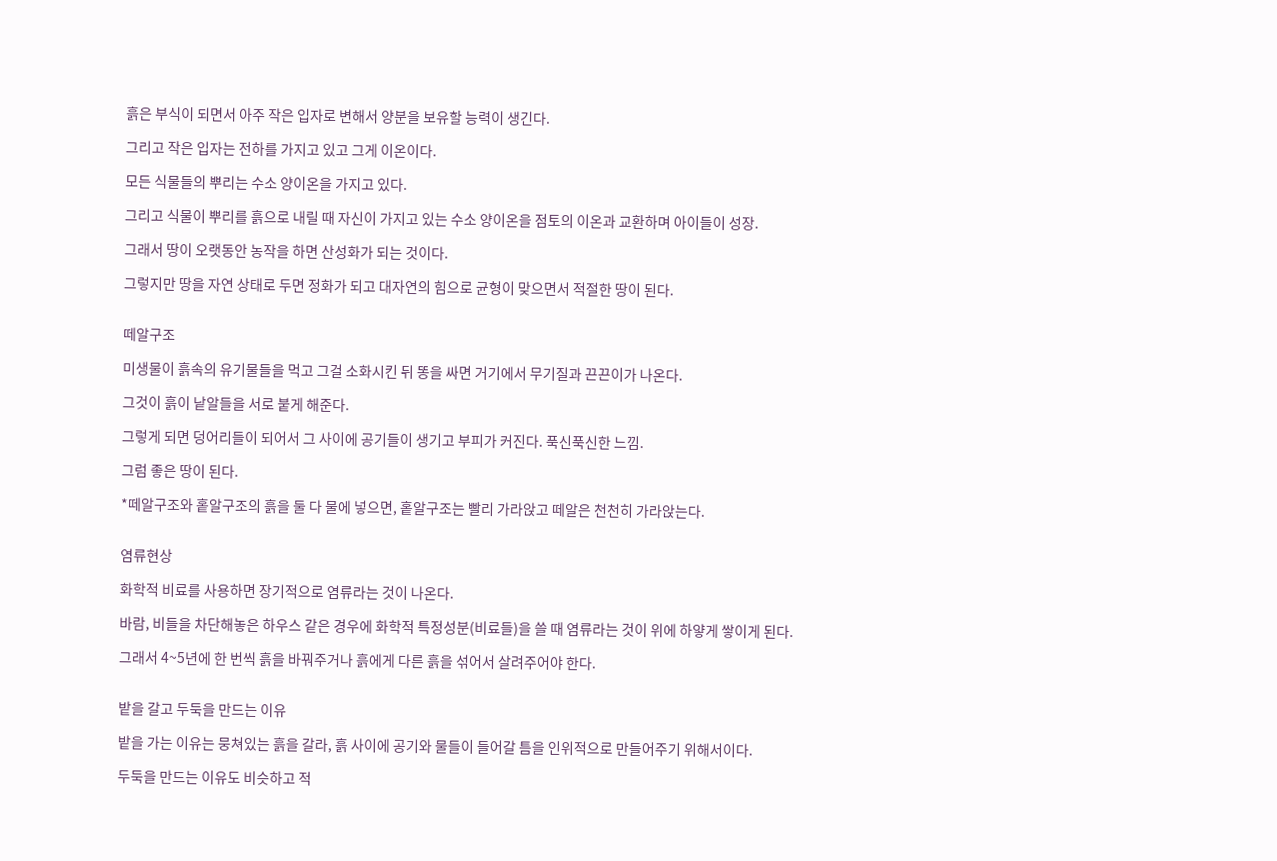흙은 부식이 되면서 아주 작은 입자로 변해서 양분을 보유할 능력이 생긴다.

그리고 작은 입자는 전하를 가지고 있고 그게 이온이다.

모든 식물들의 뿌리는 수소 양이온을 가지고 있다.

그리고 식물이 뿌리를 흙으로 내릴 때 자신이 가지고 있는 수소 양이온을 점토의 이온과 교환하며 아이들이 성장.

그래서 땅이 오랫동안 농작을 하면 산성화가 되는 것이다.

그렇지만 땅을 자연 상태로 두면 정화가 되고 대자연의 힘으로 균형이 맞으면서 적절한 땅이 된다.


떼알구조

미생물이 흙속의 유기물들을 먹고 그걸 소화시킨 뒤 똥을 싸면 거기에서 무기질과 끈끈이가 나온다.

그것이 흙이 낱알들을 서로 붙게 해준다.

그렇게 되면 덩어리들이 되어서 그 사이에 공기들이 생기고 부피가 커진다. 푹신푹신한 느낌.

그럼 좋은 땅이 된다.

*떼알구조와 홑알구조의 흙을 둘 다 물에 넣으면, 홑알구조는 빨리 가라앉고 떼알은 천천히 가라앉는다.


염류현상

화학적 비료를 사용하면 장기적으로 염류라는 것이 나온다.

바람, 비들을 차단해놓은 하우스 같은 경우에 화학적 특정성분(비료들)을 쓸 때 염류라는 것이 위에 하얗게 쌓이게 된다.

그래서 4~5년에 한 번씩 흙을 바꿔주거나 흙에게 다른 흙을 섞어서 살려주어야 한다.


밭을 갈고 두둑을 만드는 이유

밭을 가는 이유는 뭉쳐있는 흙을 갈라, 흙 사이에 공기와 물들이 들어갈 틈을 인위적으로 만들어주기 위해서이다.

두둑을 만드는 이유도 비슷하고 적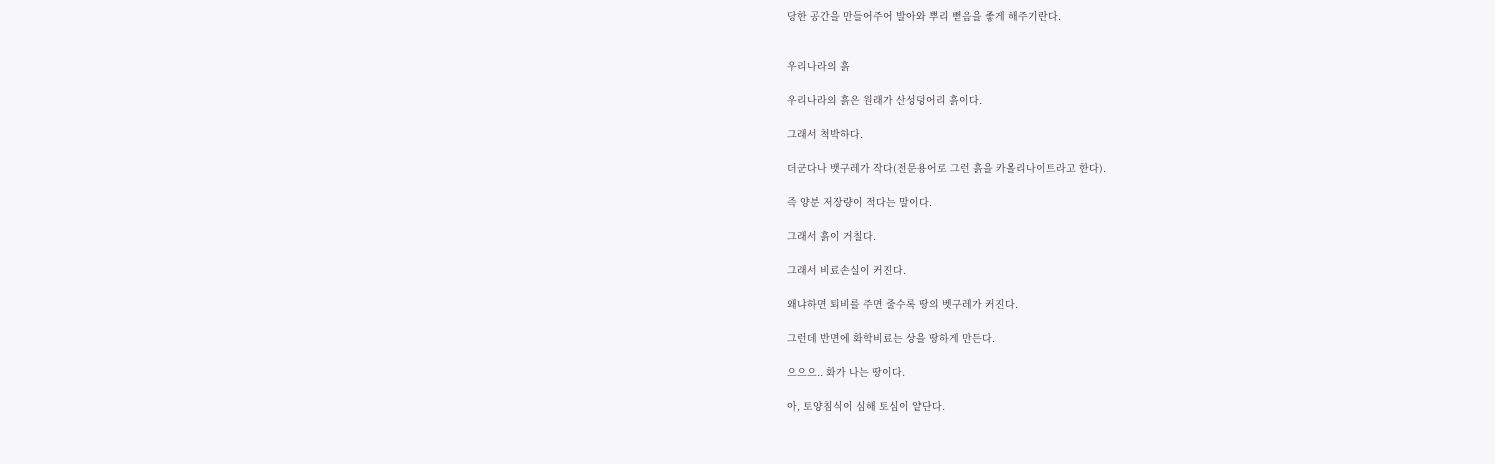당한 공간을 만들어주어 발아와 뿌리 뻗음을 좋게 해주기란다.


우리나라의 흙

우리나라의 흙은 원래가 산성덩어리 흙이다.

그래서 척박하다.

더군다나 뱃구레가 작다(전문용어로 그런 흙을 카올리나이트라고 한다).

즉 양분 저장량이 적다는 말이다.

그래서 흙이 거칠다.

그래서 비료손실이 커진다.

왜냐하면 퇴비를 주면 줄수록 땅의 벳구레가 커진다.

그런데 반면에 화학비료는 상을 땅하게 만든다.

으으으.. 화가 나는 땅이다.

아, 토양침식이 심해 토심이 얕단다.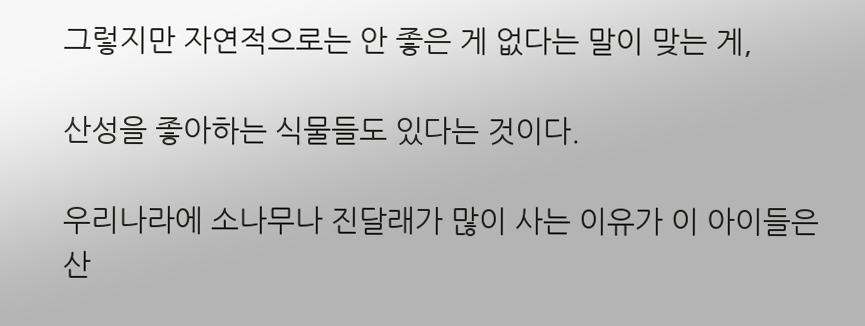그렇지만 자연적으로는 안 좋은 게 없다는 말이 맞는 게,

산성을 좋아하는 식물들도 있다는 것이다.

우리나라에 소나무나 진달래가 많이 사는 이유가 이 아이들은 산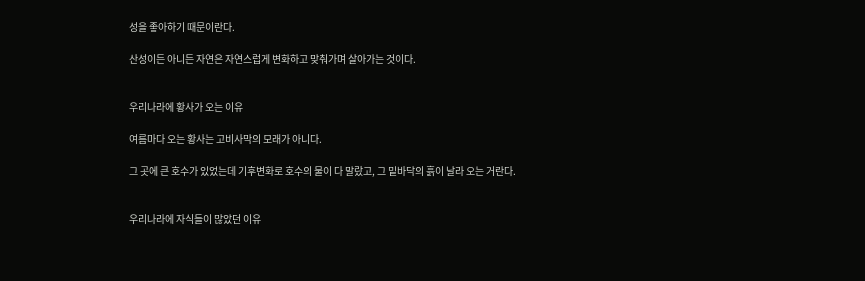성을 좋아하기 때문이란다.

산성이든 아니든 자연은 자연스럽게 변화하고 맞춰가며 살아가는 것이다.


우리나라에 황사가 오는 이유

여름마다 오는 황사는 고비사막의 모래가 아니다.

그 곳에 큰 호수가 있었는데 기후변화로 호수의 물이 다 말랐고, 그 밑바닥의 흙이 날라 오는 거란다.


우리나라에 자식들이 많았던 이유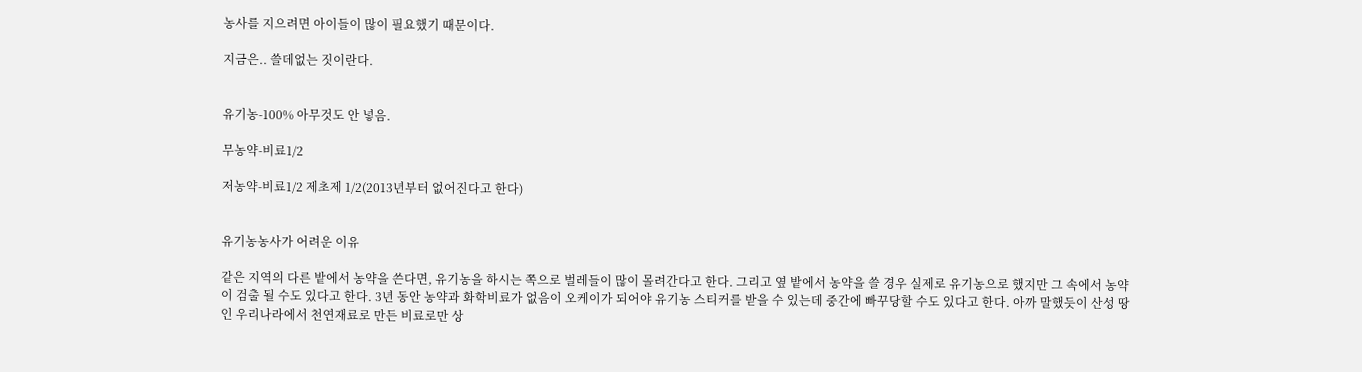농사를 지으려면 아이들이 많이 필요했기 때문이다.

지금은.. 쓸데없는 짓이란다.


유기농-100% 아무것도 안 넣음.

무농약-비료1/2

저농약-비료1/2 제초제 1/2(2013년부터 없어진다고 한다)


유기농농사가 어려운 이유

같은 지역의 다른 밭에서 농약을 쓴다면, 유기농을 하시는 쪽으로 벌레들이 많이 몰려간다고 한다. 그리고 옆 밭에서 농약을 쓸 경우 실제로 유기농으로 했지만 그 속에서 농약이 검출 될 수도 있다고 한다. 3년 동안 농약과 화학비료가 없음이 오케이가 되어야 유기농 스티커를 받을 수 있는데 중간에 빠꾸당할 수도 있다고 한다. 아까 말했듯이 산성 땅인 우리나라에서 천연재료로 만든 비료로만 상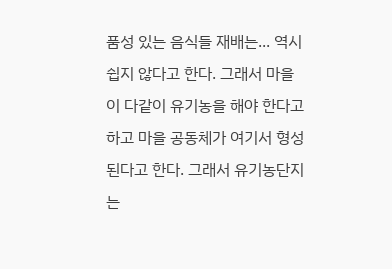품성 있는 음식들 재배는... 역시 쉽지 않다고 한다. 그래서 마을이 다같이 유기농을 해야 한다고 하고 마을 공동체가 여기서 형성된다고 한다. 그래서 유기농단지는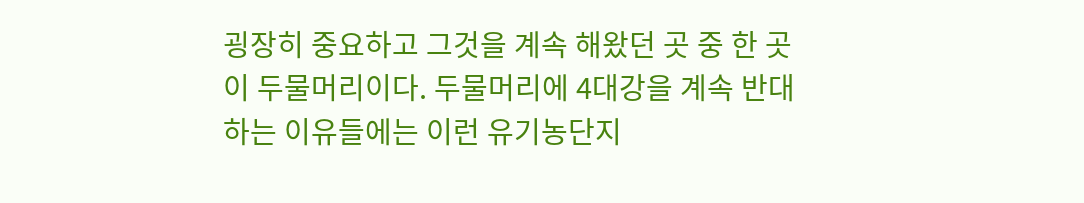굉장히 중요하고 그것을 계속 해왔던 곳 중 한 곳이 두물머리이다. 두물머리에 4대강을 계속 반대하는 이유들에는 이런 유기농단지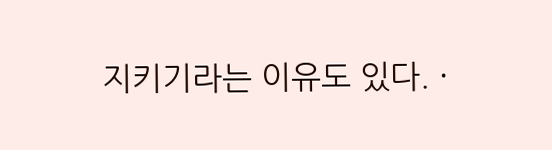지키기라는 이유도 있다. ·